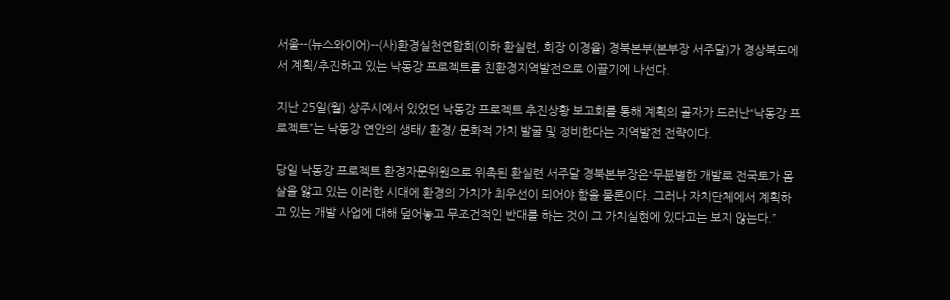서울--(뉴스와이어)--(사)환경실천연합회(이하 환실련, 회장 이경율) 경북본부(본부장 서주달)가 경상북도에서 계획/추진하고 있는 낙동강 프로젝트를 친환경지역발전으로 이끌기에 나선다.

지난 25일(월) 상주시에서 있었던 낙동강 프로젝트 추진상황 보고회를 통해 계획의 골자가 드러난“낙동강 프로젝트”는 낙동강 연안의 생태/ 환경/ 문화적 가치 발굴 및 정비한다는 지역발전 전략이다.

당일 낙동강 프로젝트 환경자문위원으로 위촉된 환실련 서주달 경북본부장은“무분별한 개발로 전국토가 몸살을 앓고 있는 이러한 시대에 환경의 가치가 최우선이 되어야 함을 물론이다. 그러나 자치단체에서 계획하고 있는 개발 사업에 대해 덮어놓고 무조건적인 반대를 하는 것이 그 가치실현에 있다고는 보지 않는다.”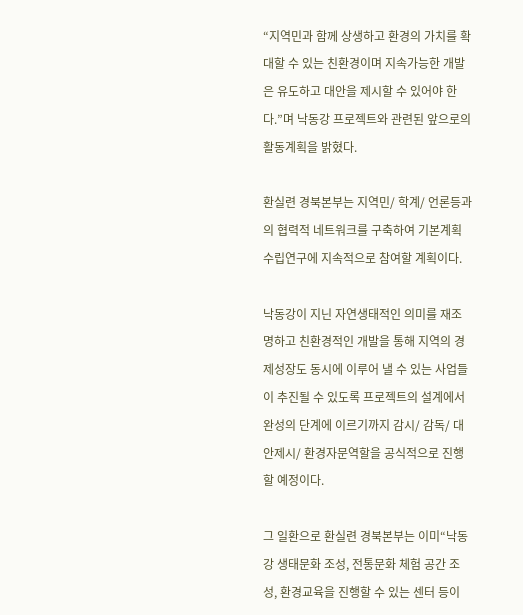“지역민과 함께 상생하고 환경의 가치를 확대할 수 있는 친환경이며 지속가능한 개발은 유도하고 대안을 제시할 수 있어야 한다.”며 낙동강 프로젝트와 관련된 앞으로의 활동계획을 밝혔다.

환실련 경북본부는 지역민/ 학계/ 언론등과의 협력적 네트워크를 구축하여 기본계획 수립연구에 지속적으로 참여할 계획이다.

낙동강이 지닌 자연생태적인 의미를 재조명하고 친환경적인 개발을 통해 지역의 경제성장도 동시에 이루어 낼 수 있는 사업들이 추진될 수 있도록 프로젝트의 설계에서 완성의 단계에 이르기까지 감시/ 감독/ 대안제시/ 환경자문역할을 공식적으로 진행할 예정이다.

그 일환으로 환실련 경북본부는 이미“낙동강 생태문화 조성, 전통문화 체험 공간 조성, 환경교육을 진행할 수 있는 센터 등이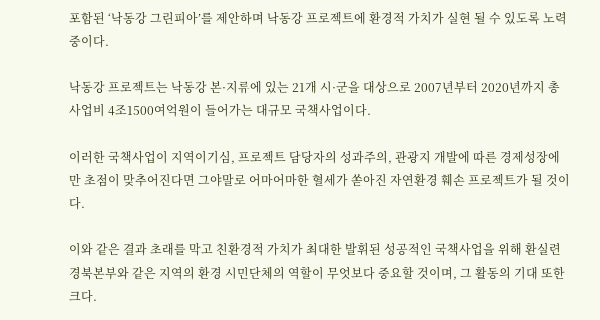포함된 ‘낙동강 그린피아’를 제안하며 낙동강 프로젝트에 환경적 가치가 실현 될 수 있도록 노력중이다.

낙동강 프로젝트는 낙동강 본·지류에 있는 21개 시·군을 대상으로 2007년부터 2020년까지 총 사업비 4조1500여억원이 들어가는 대규모 국책사업이다.

이러한 국책사업이 지역이기심, 프로젝트 담당자의 성과주의, 관광지 개발에 따른 경제성장에만 초점이 맞추어진다면 그야말로 어마어마한 혈세가 쏟아진 자연환경 훼손 프로젝트가 될 것이다.

이와 같은 결과 초래를 막고 친환경적 가치가 최대한 발휘된 성공적인 국책사업을 위해 환실련 경북본부와 같은 지역의 환경 시민단체의 역할이 무엇보다 중요할 것이며, 그 활동의 기대 또한 크다.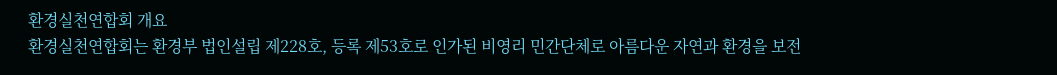환경실천연합회 개요
환경실천연합회는 환경부 법인설립 제228호, 등록 제53호로 인가된 비영리 민간단체로 아름다운 자연과 환경을 보전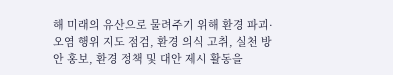해 미래의 유산으로 물려주기 위해 환경 파괴·오염 행위 지도 점검, 환경 의식 고취, 실천 방안 홍보, 환경 정책 및 대안 제시 활동을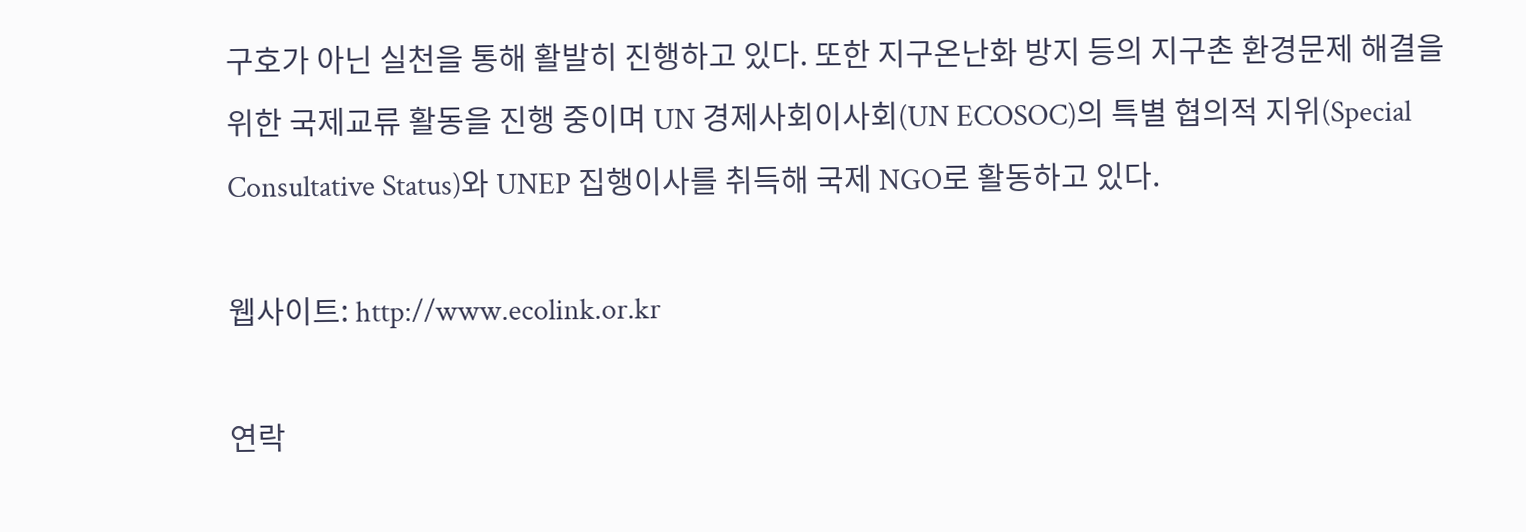구호가 아닌 실천을 통해 활발히 진행하고 있다. 또한 지구온난화 방지 등의 지구촌 환경문제 해결을 위한 국제교류 활동을 진행 중이며 UN 경제사회이사회(UN ECOSOC)의 특별 협의적 지위(Special Consultative Status)와 UNEP 집행이사를 취득해 국제 NGO로 활동하고 있다.

웹사이트: http://www.ecolink.or.kr

연락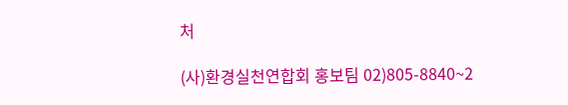처

(사)환경실천연합회 홍보팀 02)805-8840~2